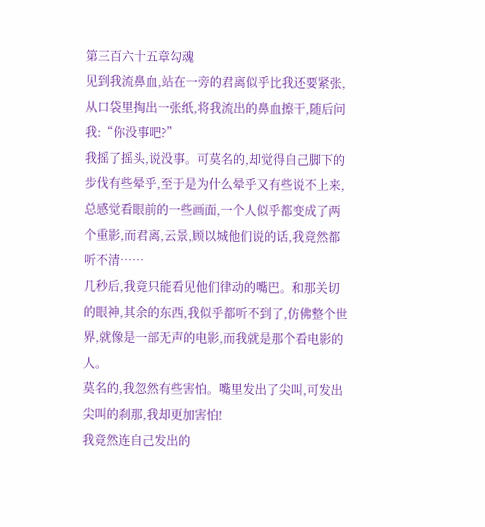第三百六十五章勾魂
见到我流鼻血,站在一旁的君离似乎比我还要紧张,从口袋里掏出一张纸,将我流出的鼻血擦干,随后问我:“你没事吧?”
我摇了摇头,说没事。可莫名的,却觉得自己脚下的步伐有些晕乎,至于是为什么晕乎又有些说不上来,总感觉看眼前的一些画面,一个人似乎都变成了两个重影,而君离,云景,顾以城他们说的话,我竟然都听不清……
几秒后,我竟只能看见他们律动的嘴巴。和那关切的眼神,其余的东西,我似乎都听不到了,仿佛整个世界,就像是一部无声的电影,而我就是那个看电影的人。
莫名的,我忽然有些害怕。嘴里发出了尖叫,可发出尖叫的刹那,我却更加害怕!
我竟然连自己发出的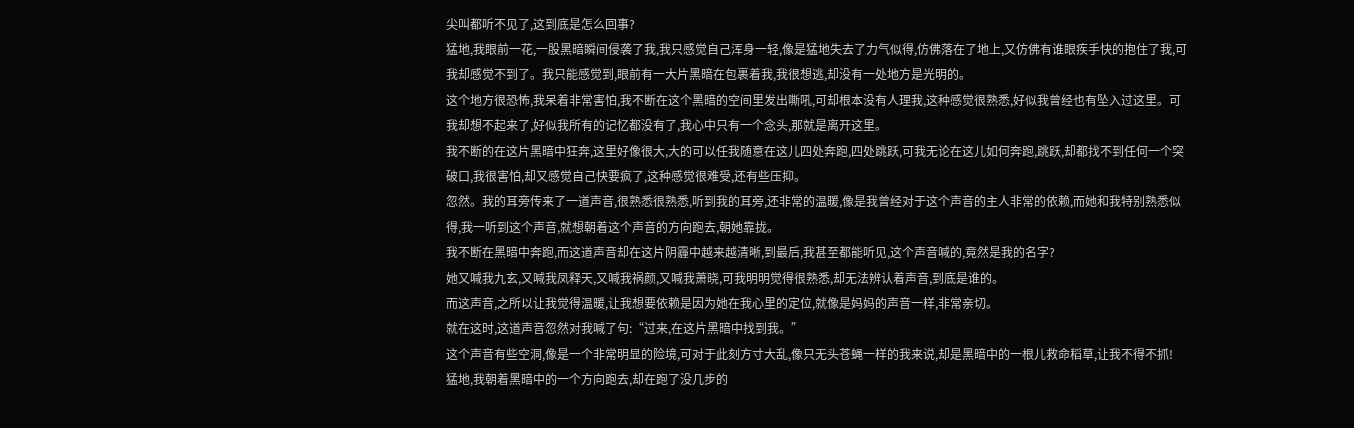尖叫都听不见了,这到底是怎么回事?
猛地,我眼前一花,一股黑暗瞬间侵袭了我,我只感觉自己浑身一轻,像是猛地失去了力气似得,仿佛落在了地上,又仿佛有谁眼疾手快的抱住了我,可我却感觉不到了。我只能感觉到,眼前有一大片黑暗在包裹着我,我很想逃,却没有一处地方是光明的。
这个地方很恐怖,我呆着非常害怕,我不断在这个黑暗的空间里发出嘶吼,可却根本没有人理我,这种感觉很熟悉,好似我曾经也有坠入过这里。可我却想不起来了,好似我所有的记忆都没有了,我心中只有一个念头,那就是离开这里。
我不断的在这片黑暗中狂奔,这里好像很大,大的可以任我随意在这儿四处奔跑,四处跳跃,可我无论在这儿如何奔跑,跳跃,却都找不到任何一个突破口,我很害怕,却又感觉自己快要疯了,这种感觉很难受,还有些压抑。
忽然。我的耳旁传来了一道声音,很熟悉很熟悉,听到我的耳旁,还非常的温暖,像是我曾经对于这个声音的主人非常的依赖,而她和我特别熟悉似得,我一听到这个声音,就想朝着这个声音的方向跑去,朝她靠拢。
我不断在黑暗中奔跑,而这道声音却在这片阴霾中越来越清晰,到最后,我甚至都能听见,这个声音喊的,竟然是我的名字?
她又喊我九玄,又喊我凤释天,又喊我祸颜,又喊我萧晓,可我明明觉得很熟悉,却无法辨认着声音,到底是谁的。
而这声音,之所以让我觉得温暖,让我想要依赖是因为她在我心里的定位,就像是妈妈的声音一样,非常亲切。
就在这时,这道声音忽然对我喊了句:“过来,在这片黑暗中找到我。”
这个声音有些空洞,像是一个非常明显的险境,可对于此刻方寸大乱,像只无头苍蝇一样的我来说,却是黑暗中的一根儿救命稻草,让我不得不抓!
猛地,我朝着黑暗中的一个方向跑去,却在跑了没几步的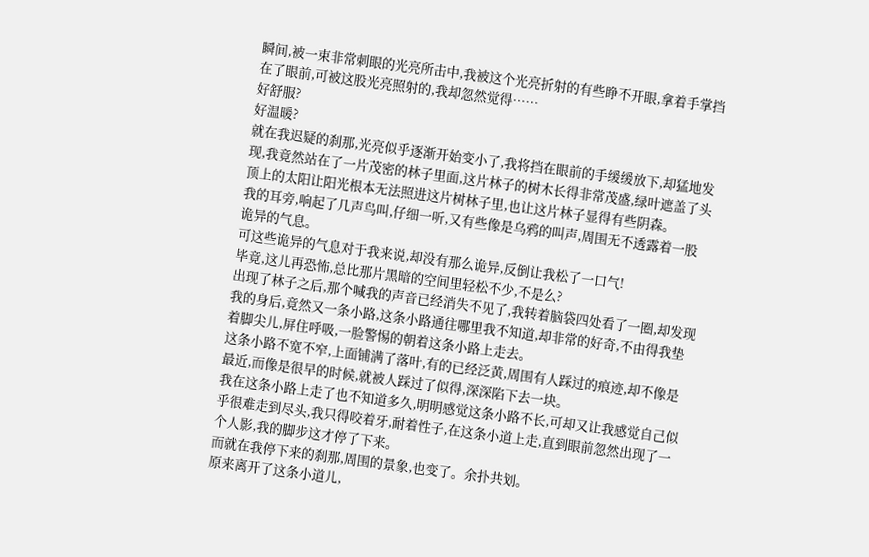瞬间,被一束非常刺眼的光亮所击中,我被这个光亮折射的有些睁不开眼,拿着手掌挡在了眼前,可被这股光亮照射的,我却忽然觉得……
好舒服?
好温暖?
就在我迟疑的刹那,光亮似乎逐渐开始变小了,我将挡在眼前的手缓缓放下,却猛地发现,我竟然站在了一片茂密的林子里面,这片林子的树木长得非常茂盛,绿叶遮盖了头顶上的太阳让阳光根本无法照进这片树林子里,也让这片林子显得有些阴森。
我的耳旁,响起了几声鸟叫,仔细一听,又有些像是乌鸦的叫声,周围无不透露着一股诡异的气息。
可这些诡异的气息对于我来说,却没有那么诡异,反倒让我松了一口气!
毕竟,这儿再恐怖,总比那片黑暗的空间里轻松不少,不是么?
出现了林子之后,那个喊我的声音已经消失不见了,我转着脑袋四处看了一圈,却发现我的身后,竟然又一条小路,这条小路通往哪里我不知道,却非常的好奇,不由得我垫着脚尖儿,屏住呼吸,一脸警惕的朝着这条小路上走去。
这条小路不宽不窄,上面铺满了落叶,有的已经泛黄,周围有人踩过的痕迹,却不像是最近,而像是很早的时候,就被人踩过了似得,深深陷下去一块。
我在这条小路上走了也不知道多久,明明感觉这条小路不长,可却又让我感觉自己似乎很难走到尽头,我只得咬着牙,耐着性子,在这条小道上走,直到眼前忽然出现了一个人影,我的脚步这才停了下来。
而就在我停下来的刹那,周围的景象,也变了。余扑共划。
原来离开了这条小道儿,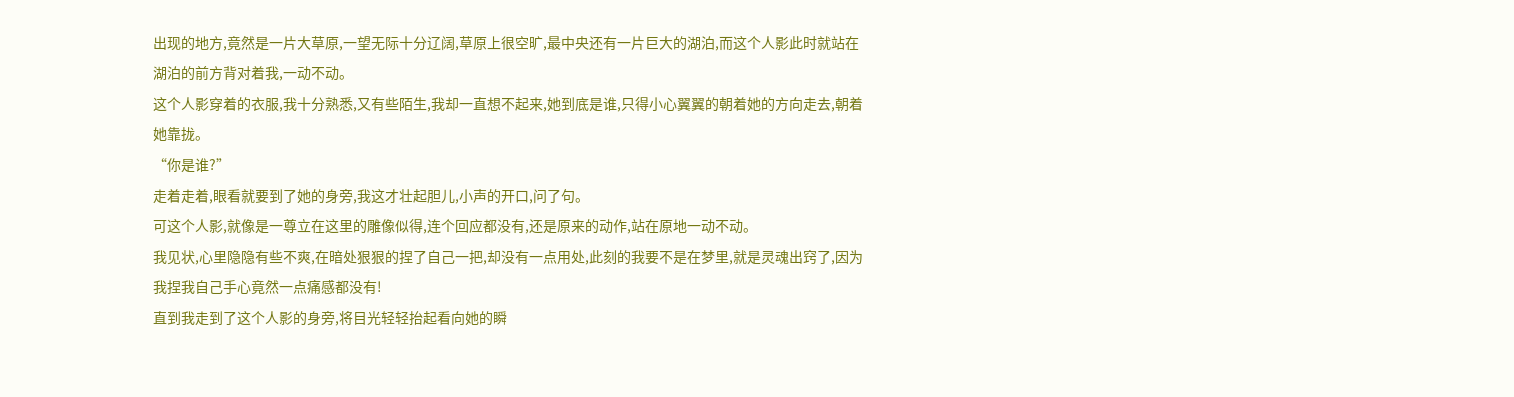出现的地方,竟然是一片大草原,一望无际十分辽阔,草原上很空旷,最中央还有一片巨大的湖泊,而这个人影此时就站在湖泊的前方背对着我,一动不动。
这个人影穿着的衣服,我十分熟悉,又有些陌生,我却一直想不起来,她到底是谁,只得小心翼翼的朝着她的方向走去,朝着她靠拢。
“你是谁?”
走着走着,眼看就要到了她的身旁,我这才壮起胆儿,小声的开口,问了句。
可这个人影,就像是一尊立在这里的雕像似得,连个回应都没有,还是原来的动作,站在原地一动不动。
我见状,心里隐隐有些不爽,在暗处狠狠的捏了自己一把,却没有一点用处,此刻的我要不是在梦里,就是灵魂出窍了,因为我捏我自己手心竟然一点痛感都没有!
直到我走到了这个人影的身旁,将目光轻轻抬起看向她的瞬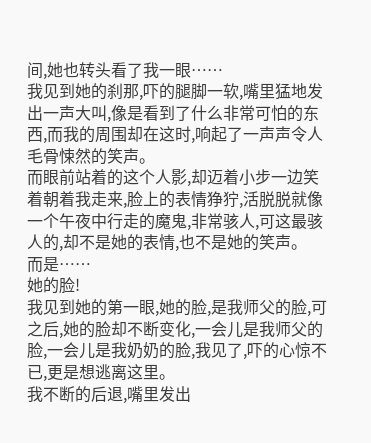间,她也转头看了我一眼……
我见到她的刹那,吓的腿脚一软,嘴里猛地发出一声大叫,像是看到了什么非常可怕的东西,而我的周围却在这时,响起了一声声令人毛骨悚然的笑声。
而眼前站着的这个人影,却迈着小步一边笑着朝着我走来,脸上的表情狰狞,活脱脱就像一个午夜中行走的魔鬼,非常骇人,可这最骇人的,却不是她的表情,也不是她的笑声。
而是……
她的脸!
我见到她的第一眼,她的脸,是我师父的脸,可之后,她的脸却不断变化,一会儿是我师父的脸,一会儿是我奶奶的脸,我见了,吓的心惊不已,更是想逃离这里。
我不断的后退,嘴里发出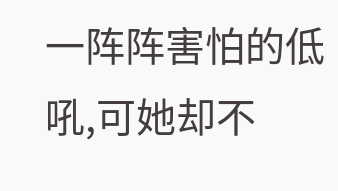一阵阵害怕的低吼,可她却不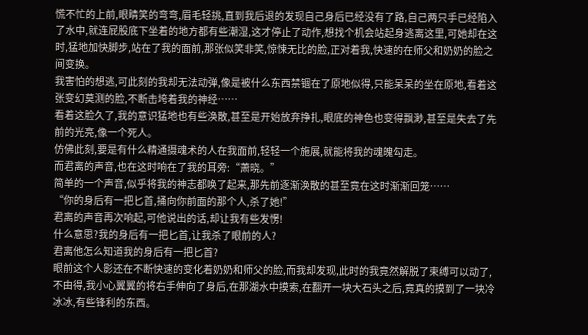慌不忙的上前,眼睛笑的弯弯,眉毛轻挑,直到我后退的发现自己身后已经没有了路,自己两只手已经陷入了水中,就连屁股底下坐着的地方都有些潮湿,这才停止了动作,想找个机会站起身逃离这里,可她却在这时,猛地加快脚步,站在了我的面前,那张似笑非笑,惊悚无比的脸,正对着我,快速的在师父和奶奶的脸之间变换。
我害怕的想逃,可此刻的我却无法动弹,像是被什么东西禁锢在了原地似得,只能呆呆的坐在原地,看着这张变幻莫测的脸,不断击垮着我的神经……
看着这脸久了,我的意识猛地也有些涣散,甚至是开始放弃挣扎,眼底的神色也变得飘渺,甚至是失去了先前的光亮,像一个死人。
仿佛此刻,要是有什么精通摄魂术的人在我面前,轻轻一个施展,就能将我的魂魄勾走。
而君离的声音,也在这时响在了我的耳旁:“萧晓。”
简单的一个声音,似乎将我的神志都唤了起来,那先前逐渐涣散的甚至竟在这时渐渐回笼……
“你的身后有一把匕首,捅向你前面的那个人,杀了她!”
君离的声音再次响起,可他说出的话,却让我有些发愣!
什么意思?我的身后有一把匕首,让我杀了眼前的人?
君离他怎么知道我的身后有一把匕首?
眼前这个人影还在不断快速的变化着奶奶和师父的脸,而我却发现,此时的我竟然解脱了束缚可以动了,不由得,我小心翼翼的将右手伸向了身后,在那湖水中摸索,在翻开一块大石头之后,竟真的摸到了一块冷冰冰,有些锋利的东西。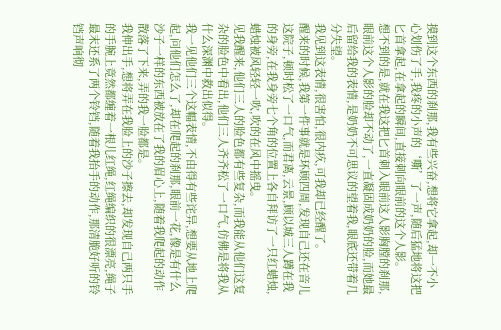摸到这个东西的刹那,我有些兴奋,想将它拿起,却一不小心划伤了手,我疼的小声的‘嘶’了一声,随后猛地将这把匕首拿起,在拿起的瞬间,直接刺向眼前的这个人影。
想不到的是,就在我这把匕首刺入眼前这人影胸膛的刹那,眼前这个人影的脸却不动了,一直凝固成奶奶的脸,而她最后留给我的表情,是奶奶不可思议的望着我,眼底还带着几分失望。
我见到这表情,很害怕,很内疚,可我却已经醒了。
醒来的时候,我第一件事就是环顾四周,发现自己还在音儿这院子,顿时松了一口气,而君离,云景,顾以城三人蹲在我的身旁,在我身旁七个角的位置上各自拜访了一只红蜡烛,蜡烛被风轻轻一吹,吹的在风中摇曳。
见我醒来,他们三人的脸色都有些复杂,而我能从他们这复杂的脸色中看出,他们三人齐齐松了一口气,仿佛是将我从什么深渊中救出似得。
我一见他们三个这幅表情,不由得有些诧异,想要从地上爬起,问他们怎么了,却在爬起的刹那,眼前一花,像是有什么沙子一样的东西被放在了我的眉心上,随着我爬起的动作散落了下来,弄的我一脸都是。
我伸出手,想将弄在我脸上的沙子擦去,却发现自己两只手的手腕上竟然都缠着一根儿红绳,红绳编织的很漂亮,绳子最末还系了两个铃铛,随着我抬手的动作,那清脆好听的铃铛声响彻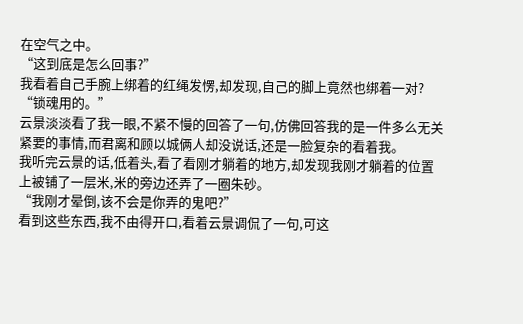在空气之中。
“这到底是怎么回事?”
我看着自己手腕上绑着的红绳发愣,却发现,自己的脚上竟然也绑着一对?
“锁魂用的。”
云景淡淡看了我一眼,不紧不慢的回答了一句,仿佛回答我的是一件多么无关紧要的事情,而君离和顾以城俩人却没说话,还是一脸复杂的看着我。
我听完云景的话,低着头,看了看刚才躺着的地方,却发现我刚才躺着的位置上被铺了一层米,米的旁边还弄了一圈朱砂。
“我刚才晕倒,该不会是你弄的鬼吧?”
看到这些东西,我不由得开口,看着云景调侃了一句,可这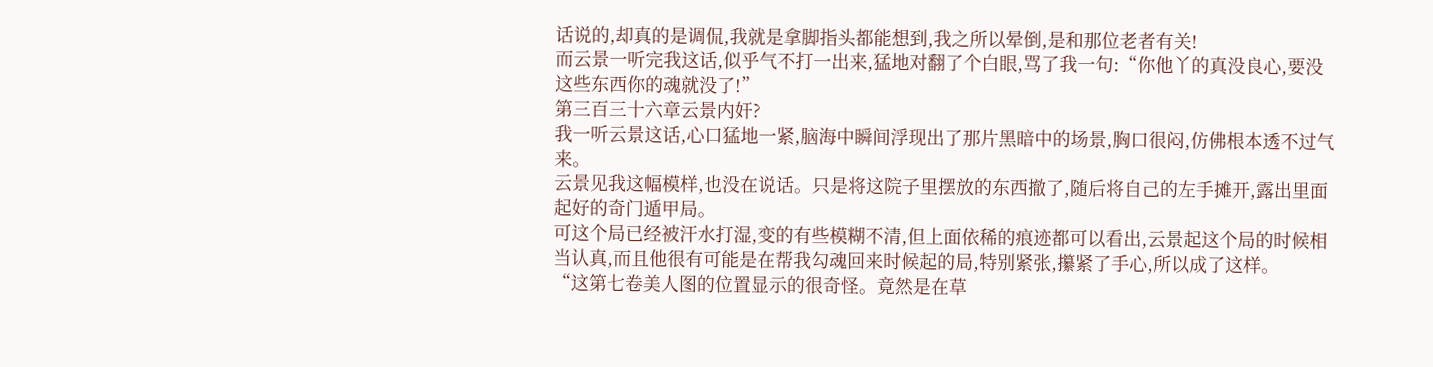话说的,却真的是调侃,我就是拿脚指头都能想到,我之所以晕倒,是和那位老者有关!
而云景一听完我这话,似乎气不打一出来,猛地对翻了个白眼,骂了我一句:“你他丫的真没良心,要没这些东西你的魂就没了!”
第三百三十六章云景内奸?
我一听云景这话,心口猛地一紧,脑海中瞬间浮现出了那片黑暗中的场景,胸口很闷,仿佛根本透不过气来。
云景见我这幅模样,也没在说话。只是将这院子里摆放的东西撤了,随后将自己的左手摊开,露出里面起好的奇门遁甲局。
可这个局已经被汗水打湿,变的有些模糊不清,但上面依稀的痕迹都可以看出,云景起这个局的时候相当认真,而且他很有可能是在帮我勾魂回来时候起的局,特别紧张,攥紧了手心,所以成了这样。
“这第七卷美人图的位置显示的很奇怪。竟然是在草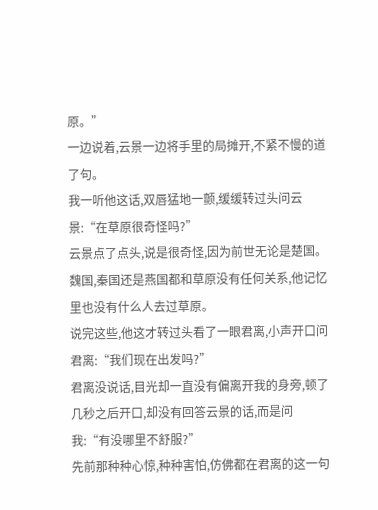原。”
一边说着,云景一边将手里的局摊开,不紧不慢的道了句。
我一听他这话,双唇猛地一颤,缓缓转过头问云景:“在草原很奇怪吗?”
云景点了点头,说是很奇怪,因为前世无论是楚国。魏国,秦国还是燕国都和草原没有任何关系,他记忆里也没有什么人去过草原。
说完这些,他这才转过头看了一眼君离,小声开口问君离:“我们现在出发吗?”
君离没说话,目光却一直没有偏离开我的身旁,顿了几秒之后开口,却没有回答云景的话,而是问我:“有没哪里不舒服?”
先前那种种心惊,种种害怕,仿佛都在君离的这一句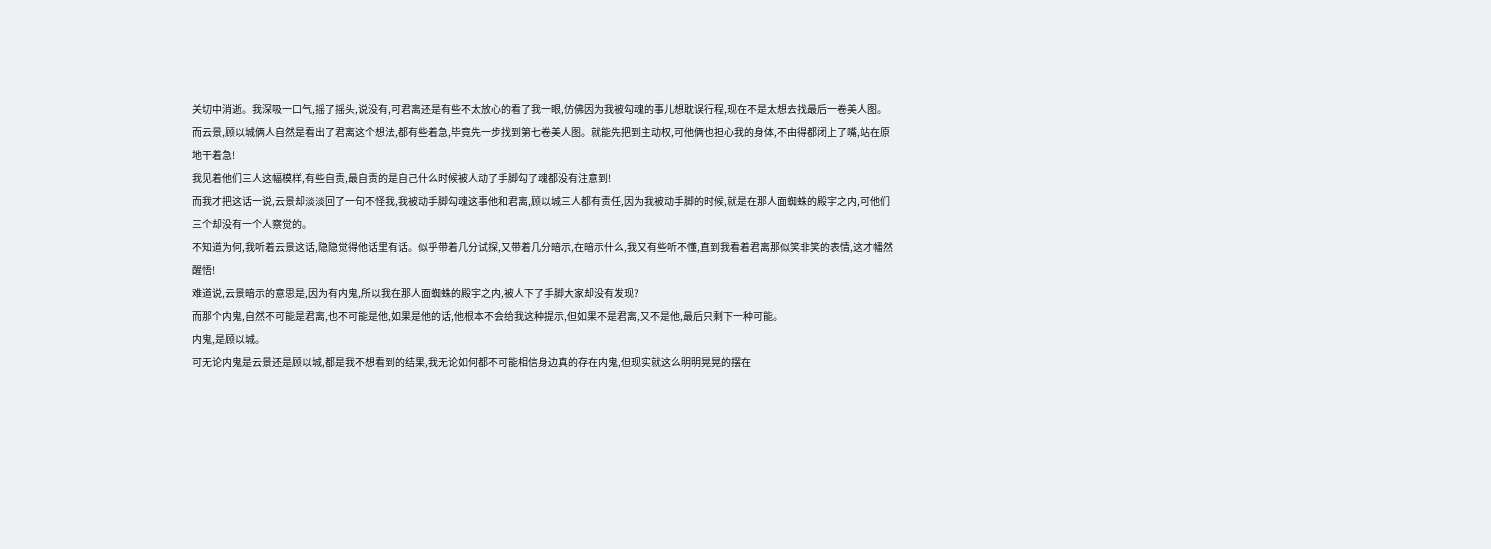关切中消逝。我深吸一口气,摇了摇头,说没有,可君离还是有些不太放心的看了我一眼,仿佛因为我被勾魂的事儿想耽误行程,现在不是太想去找最后一卷美人图。
而云景,顾以城俩人自然是看出了君离这个想法,都有些着急,毕竟先一步找到第七卷美人图。就能先把到主动权,可他俩也担心我的身体,不由得都闭上了嘴,站在原地干着急!
我见着他们三人这幅模样,有些自责,最自责的是自己什么时候被人动了手脚勾了魂都没有注意到!
而我才把这话一说,云景却淡淡回了一句不怪我,我被动手脚勾魂这事他和君离,顾以城三人都有责任,因为我被动手脚的时候,就是在那人面蜘蛛的殿宇之内,可他们三个却没有一个人察觉的。
不知道为何,我听着云景这话,隐隐觉得他话里有话。似乎带着几分试探,又带着几分暗示,在暗示什么,我又有些听不懂,直到我看着君离那似笑非笑的表情,这才幡然醒悟!
难道说,云景暗示的意思是,因为有内鬼,所以我在那人面蜘蛛的殿宇之内,被人下了手脚大家却没有发现?
而那个内鬼,自然不可能是君离,也不可能是他,如果是他的话,他根本不会给我这种提示,但如果不是君离,又不是他,最后只剩下一种可能。
内鬼,是顾以城。
可无论内鬼是云景还是顾以城,都是我不想看到的结果,我无论如何都不可能相信身边真的存在内鬼,但现实就这么明明晃晃的摆在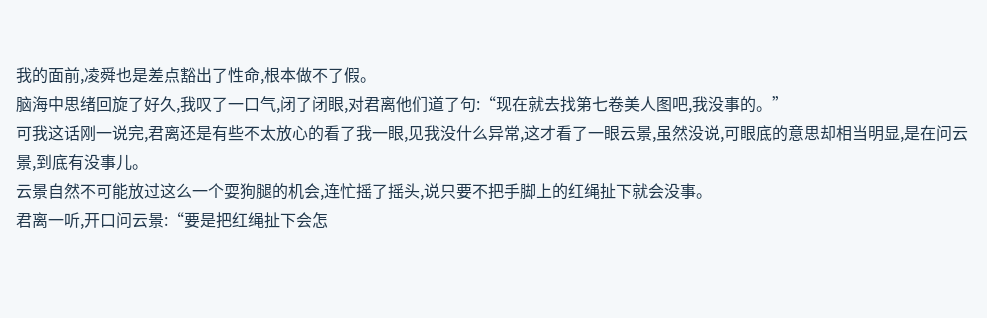我的面前,凌舜也是差点豁出了性命,根本做不了假。
脑海中思绪回旋了好久,我叹了一口气,闭了闭眼,对君离他们道了句:“现在就去找第七卷美人图吧,我没事的。”
可我这话刚一说完,君离还是有些不太放心的看了我一眼,见我没什么异常,这才看了一眼云景,虽然没说,可眼底的意思却相当明显,是在问云景,到底有没事儿。
云景自然不可能放过这么一个耍狗腿的机会,连忙摇了摇头,说只要不把手脚上的红绳扯下就会没事。
君离一听,开口问云景:“要是把红绳扯下会怎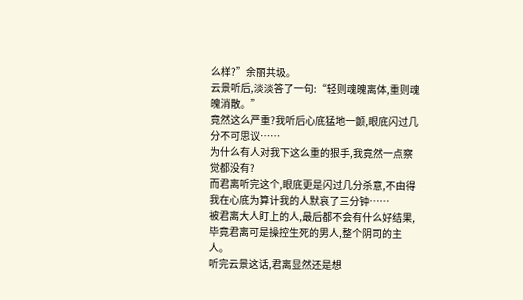么样?”余丽共圾。
云景听后,淡淡答了一句:“轻则魂魄离体,重则魂魄消散。”
竟然这么严重?我听后心底猛地一颤,眼底闪过几分不可思议……
为什么有人对我下这么重的狠手,我竟然一点察觉都没有?
而君离听完这个,眼底更是闪过几分杀意,不由得我在心底为算计我的人默哀了三分钟……
被君离大人盯上的人,最后都不会有什么好结果,毕竟君离可是操控生死的男人,整个阴司的主人。
听完云景这话,君离显然还是想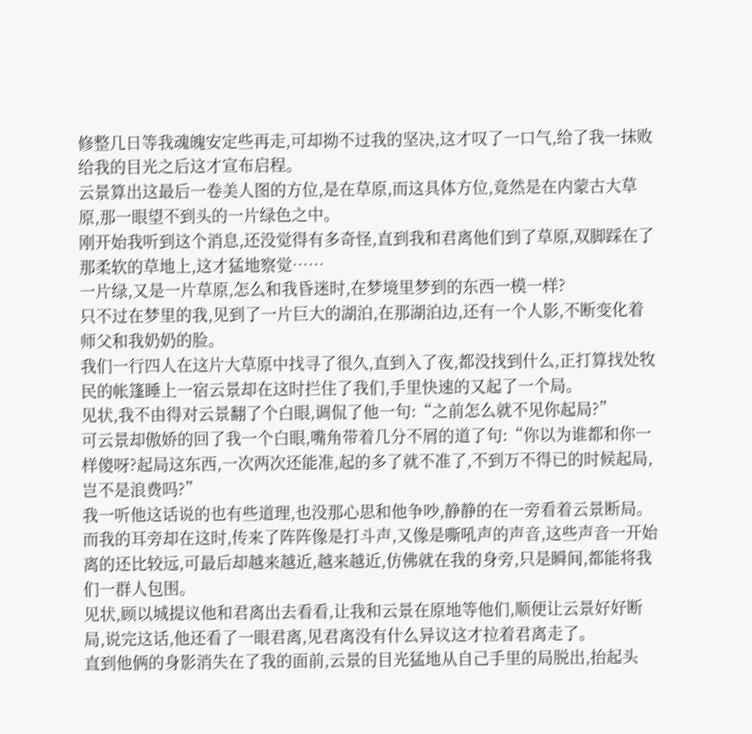修整几日等我魂魄安定些再走,可却拗不过我的坚决,这才叹了一口气,给了我一抹败给我的目光之后这才宣布启程。
云景算出这最后一卷美人图的方位,是在草原,而这具体方位,竟然是在内蒙古大草原,那一眼望不到头的一片绿色之中。
刚开始我听到这个消息,还没觉得有多奇怪,直到我和君离他们到了草原,双脚踩在了那柔软的草地上,这才猛地察觉……
一片绿,又是一片草原,怎么和我昏迷时,在梦境里梦到的东西一模一样?
只不过在梦里的我,见到了一片巨大的湖泊,在那湖泊边,还有一个人影,不断变化着师父和我奶奶的脸。
我们一行四人在这片大草原中找寻了很久,直到入了夜,都没找到什么,正打算找处牧民的帐篷睡上一宿云景却在这时拦住了我们,手里快速的又起了一个局。
见状,我不由得对云景翻了个白眼,调侃了他一句:“之前怎么就不见你起局?”
可云景却傲娇的回了我一个白眼,嘴角带着几分不屑的道了句:“你以为谁都和你一样傻呀?起局这东西,一次两次还能准,起的多了就不准了,不到万不得已的时候起局,岂不是浪费吗?”
我一听他这话说的也有些道理,也没那心思和他争吵,静静的在一旁看着云景断局。
而我的耳旁却在这时,传来了阵阵像是打斗声,又像是嘶吼声的声音,这些声音一开始离的还比较远,可最后却越来越近,越来越近,仿佛就在我的身旁,只是瞬间,都能将我们一群人包围。
见状,顾以城提议他和君离出去看看,让我和云景在原地等他们,顺便让云景好好断局,说完这话,他还看了一眼君离,见君离没有什么异议这才拉着君离走了。
直到他俩的身影消失在了我的面前,云景的目光猛地从自己手里的局脱出,抬起头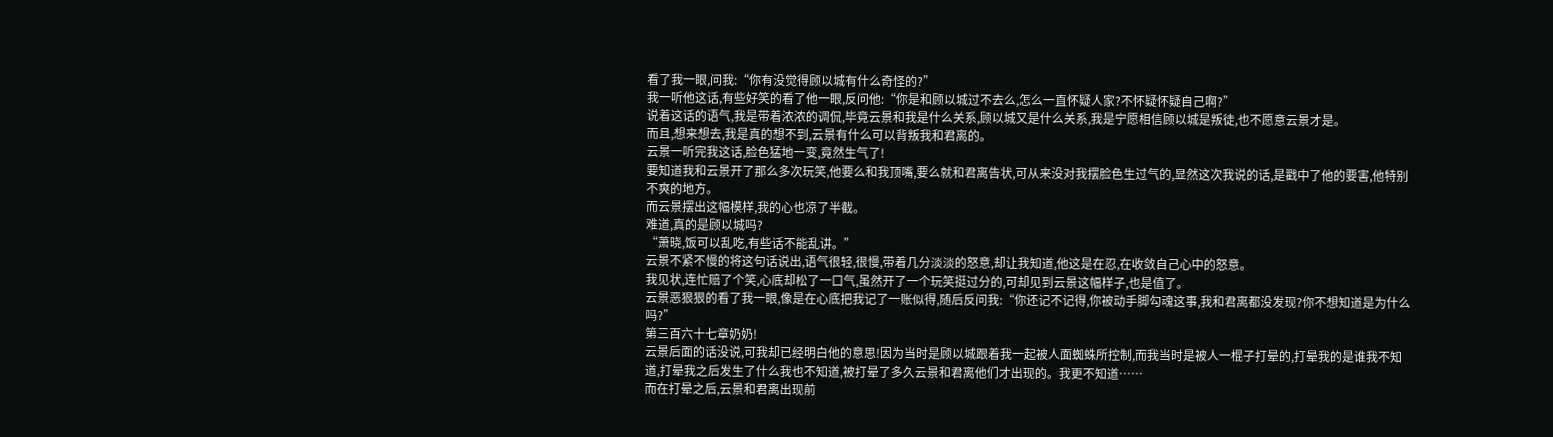看了我一眼,问我:“你有没觉得顾以城有什么奇怪的?”
我一听他这话,有些好笑的看了他一眼,反问他:“你是和顾以城过不去么,怎么一直怀疑人家?不怀疑怀疑自己啊?”
说着这话的语气,我是带着浓浓的调侃,毕竟云景和我是什么关系,顾以城又是什么关系,我是宁愿相信顾以城是叛徒,也不愿意云景才是。
而且,想来想去,我是真的想不到,云景有什么可以背叛我和君离的。
云景一听完我这话,脸色猛地一变,竟然生气了!
要知道我和云景开了那么多次玩笑,他要么和我顶嘴,要么就和君离告状,可从来没对我摆脸色生过气的,显然这次我说的话,是戳中了他的要害,他特别不爽的地方。
而云景摆出这幅模样,我的心也凉了半截。
难道,真的是顾以城吗?
“萧晓,饭可以乱吃,有些话不能乱讲。”
云景不紧不慢的将这句话说出,语气很轻,很慢,带着几分淡淡的怒意,却让我知道,他这是在忍,在收敛自己心中的怒意。
我见状,连忙赔了个笑,心底却松了一口气,虽然开了一个玩笑挺过分的,可却见到云景这幅样子,也是值了。
云景恶狠狠的看了我一眼,像是在心底把我记了一账似得,随后反问我:“你还记不记得,你被动手脚勾魂这事,我和君离都没发现?你不想知道是为什么吗?”
第三百六十七章奶奶!
云景后面的话没说,可我却已经明白他的意思!因为当时是顾以城跟着我一起被人面蜘蛛所控制,而我当时是被人一棍子打晕的,打晕我的是谁我不知道,打晕我之后发生了什么我也不知道,被打晕了多久云景和君离他们才出现的。我更不知道……
而在打晕之后,云景和君离出现前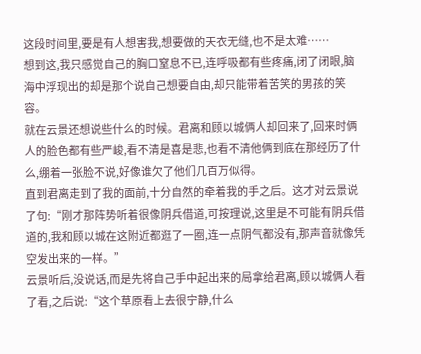这段时间里,要是有人想害我,想要做的天衣无缝,也不是太难……
想到这,我只感觉自己的胸口窒息不已,连呼吸都有些疼痛,闭了闭眼,脑海中浮现出的却是那个说自己想要自由,却只能带着苦笑的男孩的笑容。
就在云景还想说些什么的时候。君离和顾以城俩人却回来了,回来时俩人的脸色都有些严峻,看不清是喜是悲,也看不清他俩到底在那经历了什么,绷着一张脸不说,好像谁欠了他们几百万似得。
直到君离走到了我的面前,十分自然的牵着我的手之后。这才对云景说了句:“刚才那阵势听着很像阴兵借道,可按理说,这里是不可能有阴兵借道的,我和顾以城在这附近都逛了一圈,连一点阴气都没有,那声音就像凭空发出来的一样。”
云景听后,没说话,而是先将自己手中起出来的局拿给君离,顾以城俩人看了看,之后说:“这个草原看上去很宁静,什么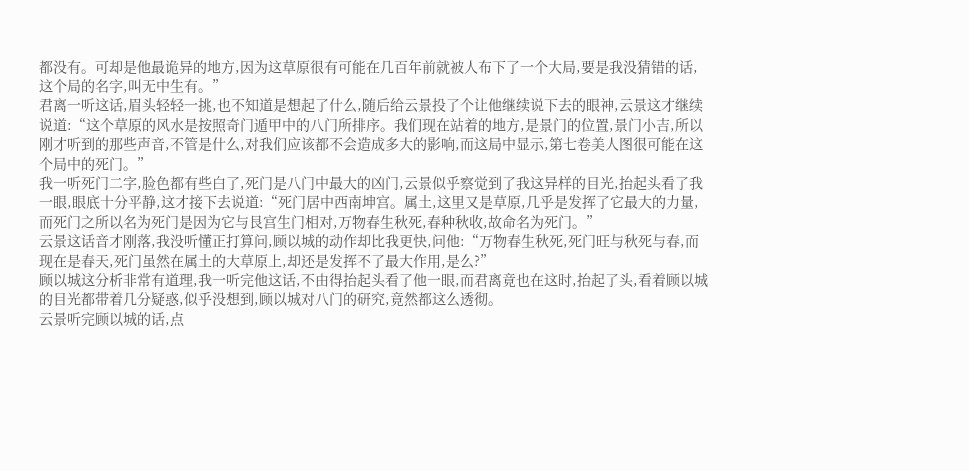都没有。可却是他最诡异的地方,因为这草原很有可能在几百年前就被人布下了一个大局,要是我没猜错的话,这个局的名字,叫无中生有。”
君离一听这话,眉头轻轻一挑,也不知道是想起了什么,随后给云景投了个让他继续说下去的眼神,云景这才继续说道:“这个草原的风水是按照奇门遁甲中的八门所排序。我们现在站着的地方,是景门的位置,景门小吉,所以刚才听到的那些声音,不管是什么,对我们应该都不会造成多大的影响,而这局中显示,第七卷美人图很可能在这个局中的死门。”
我一听死门二字,脸色都有些白了,死门是八门中最大的凶门,云景似乎察觉到了我这异样的目光,抬起头看了我一眼,眼底十分平静,这才接下去说道:“死门居中西南坤宫。属土,这里又是草原,几乎是发挥了它最大的力量,而死门之所以名为死门是因为它与艮宫生门相对,万物春生秋死,春种秋收,故命名为死门。”
云景这话音才刚落,我没听懂正打算问,顾以城的动作却比我更快,问他:“万物春生秋死,死门旺与秋死与春,而现在是春天,死门虽然在属土的大草原上,却还是发挥不了最大作用,是么?”
顾以城这分析非常有道理,我一听完他这话,不由得抬起头看了他一眼,而君离竟也在这时,抬起了头,看着顾以城的目光都带着几分疑惑,似乎没想到,顾以城对八门的研究,竟然都这么透彻。
云景听完顾以城的话,点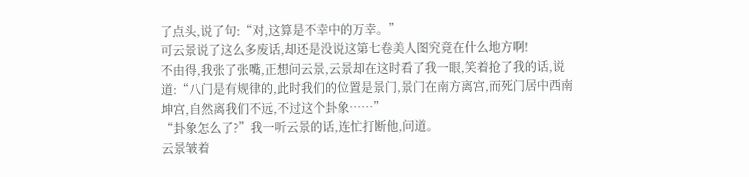了点头,说了句:“对,这算是不幸中的万幸。”
可云景说了这么多废话,却还是没说这第七卷美人图究竟在什么地方啊!
不由得,我张了张嘴,正想问云景,云景却在这时看了我一眼,笑着抢了我的话,说道:“八门是有规律的,此时我们的位置是景门,景门在南方离宫,而死门居中西南坤宫,自然离我们不远,不过这个卦象……”
“卦象怎么了?”我一听云景的话,连忙打断他,问道。
云景皱着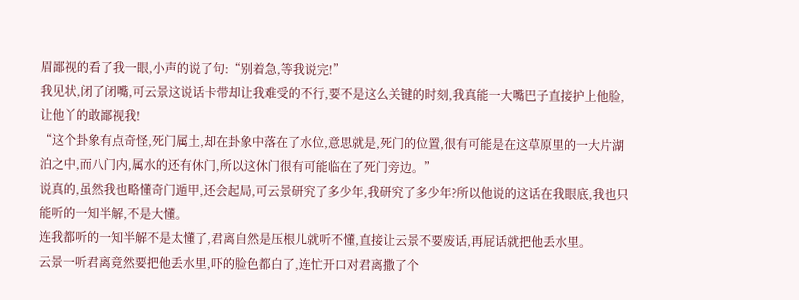眉鄙视的看了我一眼,小声的说了句:“别着急,等我说完!”
我见状,闭了闭嘴,可云景这说话卡带却让我难受的不行,要不是这么关键的时刻,我真能一大嘴巴子直接护上他脸,让他丫的敢鄙视我!
“这个卦象有点奇怪,死门属土,却在卦象中落在了水位,意思就是,死门的位置,很有可能是在这草原里的一大片湖泊之中,而八门内,属水的还有休门,所以这休门很有可能临在了死门旁边。”
说真的,虽然我也略懂奇门遁甲,还会起局,可云景研究了多少年,我研究了多少年?所以他说的这话在我眼底,我也只能听的一知半解,不是大懂。
连我都听的一知半解不是太懂了,君离自然是压根儿就听不懂,直接让云景不要废话,再屁话就把他丢水里。
云景一听君离竟然要把他丢水里,吓的脸色都白了,连忙开口对君离撒了个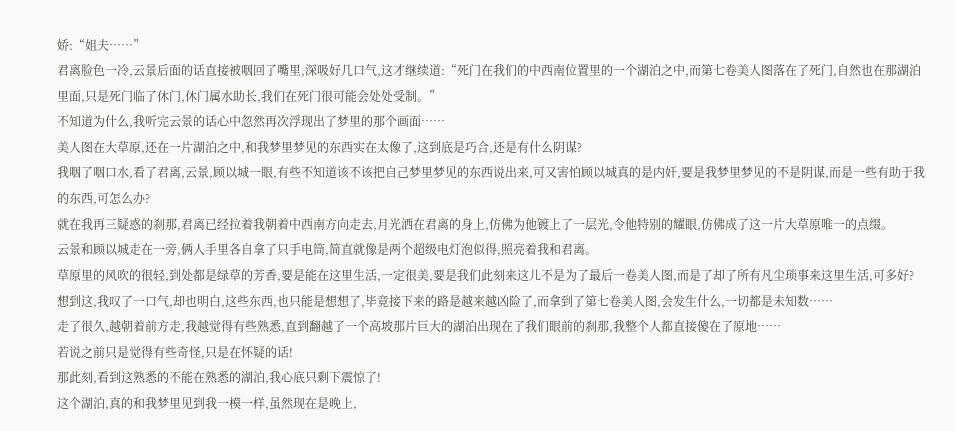娇:“姐夫……”
君离脸色一冷,云景后面的话直接被咽回了嘴里,深吸好几口气,这才继续道:“死门在我们的中西南位置里的一个湖泊之中,而第七卷美人图落在了死门,自然也在那湖泊里面,只是死门临了休门,休门属水助长,我们在死门很可能会处处受制。”
不知道为什么,我听完云景的话心中忽然再次浮现出了梦里的那个画面……
美人图在大草原,还在一片湖泊之中,和我梦里梦见的东西实在太像了,这到底是巧合,还是有什么阴谋?
我咽了咽口水,看了君离,云景,顾以城一眼,有些不知道该不该把自己梦里梦见的东西说出来,可又害怕顾以城真的是内奸,要是我梦里梦见的不是阴谋,而是一些有助于我的东西,可怎么办?
就在我再三疑惑的刹那,君离已经拉着我朝着中西南方向走去,月光洒在君离的身上,仿佛为他镀上了一层光,令他特别的耀眼,仿佛成了这一片大草原唯一的点缀。
云景和顾以城走在一旁,俩人手里各自拿了只手电筒,简直就像是两个超级电灯泡似得,照亮着我和君离。
草原里的风吹的很轻,到处都是绿草的芳香,要是能在这里生活,一定很美,要是我们此刻来这儿不是为了最后一卷美人图,而是了却了所有凡尘琐事来这里生活,可多好?
想到这,我叹了一口气,却也明白,这些东西,也只能是想想了,毕竟接下来的路是越来越凶险了,而拿到了第七卷美人图,会发生什么,一切都是未知数……
走了很久,越朝着前方走,我越觉得有些熟悉,直到翻越了一个高坡那片巨大的湖泊出现在了我们眼前的刹那,我整个人都直接傻在了原地……
若说之前只是觉得有些奇怪,只是在怀疑的话!
那此刻,看到这熟悉的不能在熟悉的湖泊,我心底只剩下震惊了!
这个湖泊,真的和我梦里见到我一模一样,虽然现在是晚上,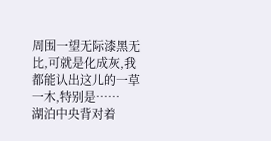周围一望无际漆黑无比,可就是化成灰,我都能认出这儿的一草一木,特别是……
湖泊中央背对着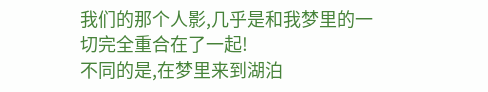我们的那个人影,几乎是和我梦里的一切完全重合在了一起!
不同的是,在梦里来到湖泊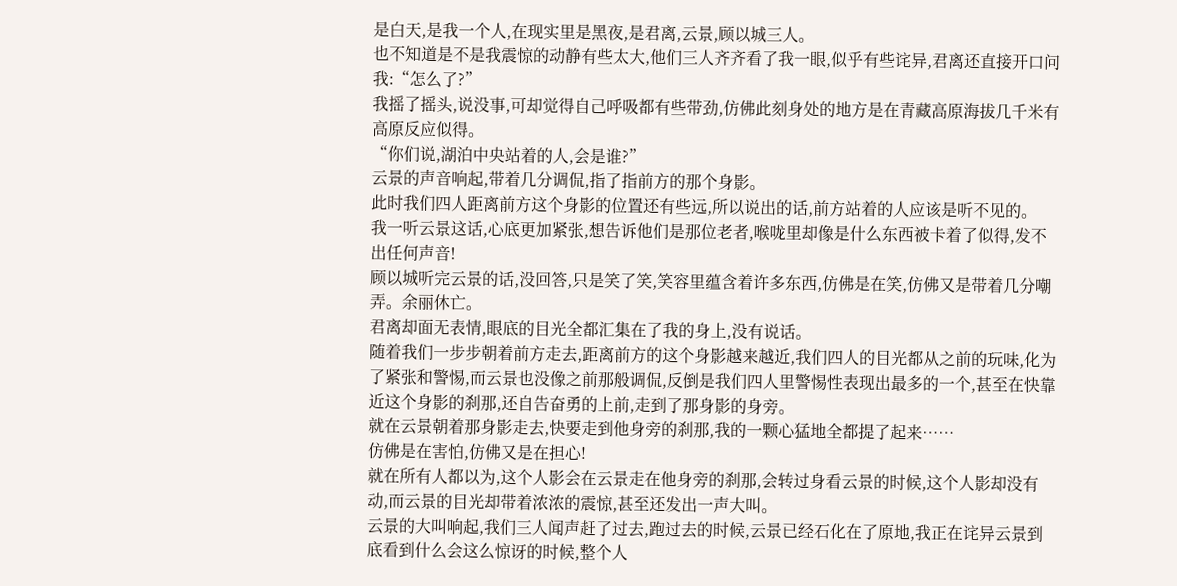是白天,是我一个人,在现实里是黑夜,是君离,云景,顾以城三人。
也不知道是不是我震惊的动静有些太大,他们三人齐齐看了我一眼,似乎有些诧异,君离还直接开口问我:“怎么了?”
我摇了摇头,说没事,可却觉得自己呼吸都有些带劲,仿佛此刻身处的地方是在青藏高原海拔几千米有高原反应似得。
“你们说,湖泊中央站着的人,会是谁?”
云景的声音响起,带着几分调侃,指了指前方的那个身影。
此时我们四人距离前方这个身影的位置还有些远,所以说出的话,前方站着的人应该是听不见的。
我一听云景这话,心底更加紧张,想告诉他们是那位老者,喉咙里却像是什么东西被卡着了似得,发不出任何声音!
顾以城听完云景的话,没回答,只是笑了笑,笑容里蕴含着许多东西,仿佛是在笑,仿佛又是带着几分嘲弄。余丽休亡。
君离却面无表情,眼底的目光全都汇集在了我的身上,没有说话。
随着我们一步步朝着前方走去,距离前方的这个身影越来越近,我们四人的目光都从之前的玩味,化为了紧张和警惕,而云景也没像之前那般调侃,反倒是我们四人里警惕性表现出最多的一个,甚至在快靠近这个身影的刹那,还自告奋勇的上前,走到了那身影的身旁。
就在云景朝着那身影走去,快要走到他身旁的刹那,我的一颗心猛地全都提了起来……
仿佛是在害怕,仿佛又是在担心!
就在所有人都以为,这个人影会在云景走在他身旁的刹那,会转过身看云景的时候,这个人影却没有动,而云景的目光却带着浓浓的震惊,甚至还发出一声大叫。
云景的大叫响起,我们三人闻声赶了过去,跑过去的时候,云景已经石化在了原地,我正在诧异云景到底看到什么会这么惊讶的时候,整个人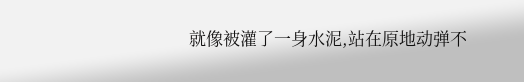就像被灌了一身水泥,站在原地动弹不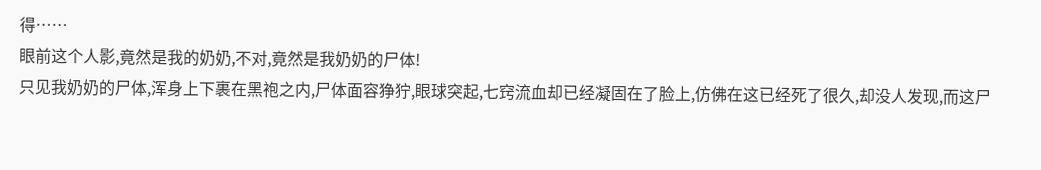得……
眼前这个人影,竟然是我的奶奶,不对,竟然是我奶奶的尸体!
只见我奶奶的尸体,浑身上下裹在黑袍之内,尸体面容狰狞,眼球突起,七窍流血却已经凝固在了脸上,仿佛在这已经死了很久,却没人发现,而这尸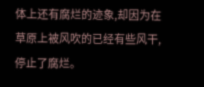体上还有腐烂的迹象,却因为在草原上被风吹的已经有些风干,停止了腐烂。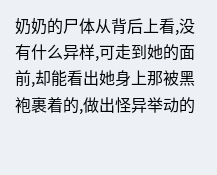奶奶的尸体从背后上看,没有什么异样,可走到她的面前,却能看出她身上那被黑袍裹着的,做出怪异举动的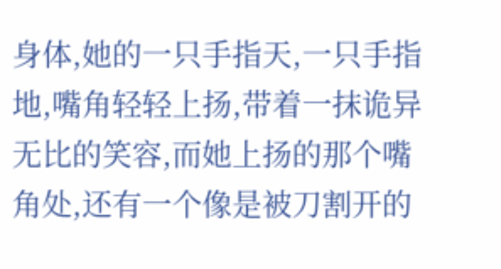身体,她的一只手指天,一只手指地,嘴角轻轻上扬,带着一抹诡异无比的笑容,而她上扬的那个嘴角处,还有一个像是被刀割开的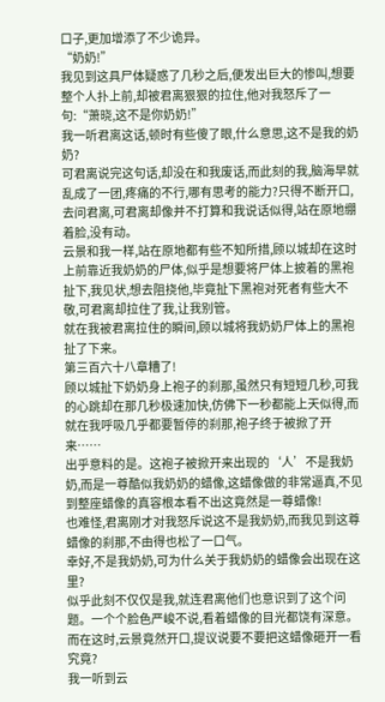口子,更加增添了不少诡异。
“奶奶!”
我见到这具尸体疑惑了几秒之后,便发出巨大的惨叫,想要整个人扑上前,却被君离狠狠的拉住,他对我怒斥了一句:“萧晓,这不是你奶奶!”
我一听君离这话,顿时有些傻了眼,什么意思,这不是我的奶奶?
可君离说完这句话,却没在和我废话,而此刻的我,脑海早就乱成了一团,疼痛的不行,哪有思考的能力?只得不断开口,去问君离,可君离却像并不打算和我说话似得,站在原地绷着脸,没有动。
云景和我一样,站在原地都有些不知所措,顾以城却在这时上前靠近我奶奶的尸体,似乎是想要将尸体上披着的黑袍扯下,我见状,想去阻挠他,毕竟扯下黑袍对死者有些大不敬,可君离却拉住了我,让我别管。
就在我被君离拉住的瞬间,顾以城将我奶奶尸体上的黑袍扯了下来。
第三百六十八章糟了!
顾以城扯下奶奶身上袍子的刹那,虽然只有短短几秒,可我的心跳却在那几秒极速加快,仿佛下一秒都能上天似得,而就在我呼吸几乎都要暂停的刹那,袍子终于被掀了开来……
出乎意料的是。这袍子被掀开来出现的‘人’不是我奶奶,而是一尊酷似我奶奶的蜡像,这蜡像做的非常逼真,不见到整座蜡像的真容根本看不出这竟然是一尊蜡像!
也难怪,君离刚才对我怒斥说这不是我奶奶,而我见到这尊蜡像的刹那,不由得也松了一口气。
幸好,不是我奶奶,可为什么关于我奶奶的蜡像会出现在这里?
似乎此刻不仅仅是我,就连君离他们也意识到了这个问题。一个个脸色严峻不说,看着蜡像的目光都饶有深意。
而在这时,云景竟然开口,提议说要不要把这蜡像砸开一看究竟?
我一听到云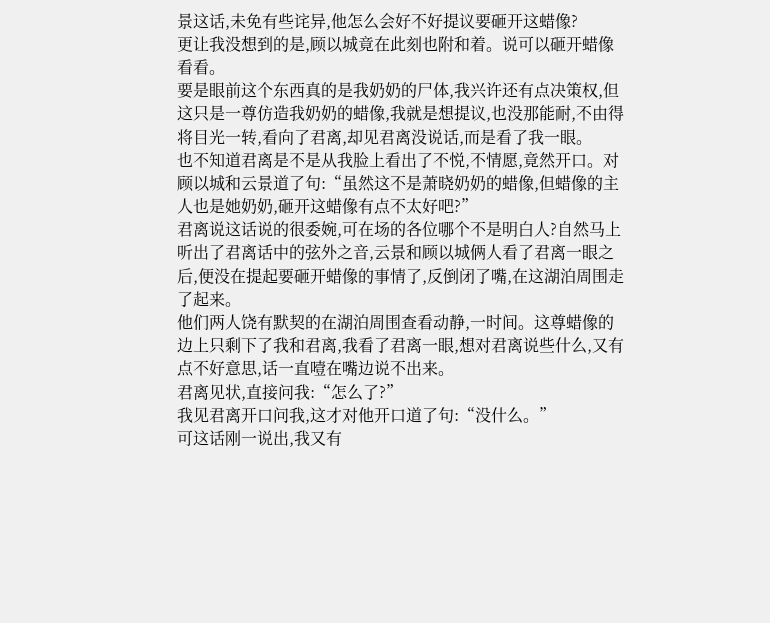景这话,未免有些诧异,他怎么会好不好提议要砸开这蜡像?
更让我没想到的是,顾以城竟在此刻也附和着。说可以砸开蜡像看看。
要是眼前这个东西真的是我奶奶的尸体,我兴许还有点决策权,但这只是一尊仿造我奶奶的蜡像,我就是想提议,也没那能耐,不由得将目光一转,看向了君离,却见君离没说话,而是看了我一眼。
也不知道君离是不是从我脸上看出了不悦,不情愿,竟然开口。对顾以城和云景道了句:“虽然这不是萧晓奶奶的蜡像,但蜡像的主人也是她奶奶,砸开这蜡像有点不太好吧?”
君离说这话说的很委婉,可在场的各位哪个不是明白人?自然马上听出了君离话中的弦外之音,云景和顾以城俩人看了君离一眼之后,便没在提起要砸开蜡像的事情了,反倒闭了嘴,在这湖泊周围走了起来。
他们两人饶有默契的在湖泊周围查看动静,一时间。这尊蜡像的边上只剩下了我和君离,我看了君离一眼,想对君离说些什么,又有点不好意思,话一直噎在嘴边说不出来。
君离见状,直接问我:“怎么了?”
我见君离开口问我,这才对他开口道了句:“没什么。”
可这话刚一说出,我又有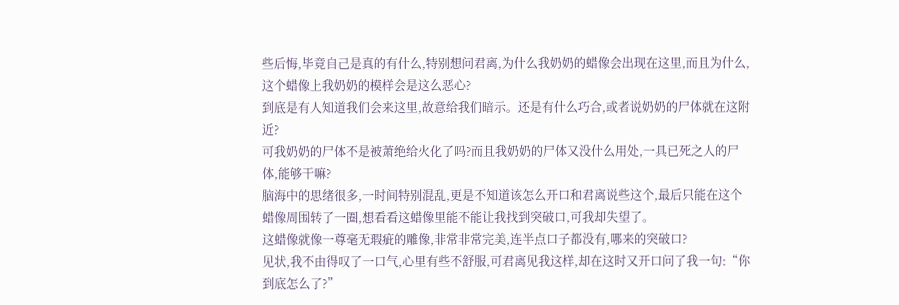些后悔,毕竟自己是真的有什么,特别想问君离,为什么我奶奶的蜡像会出现在这里,而且为什么,这个蜡像上我奶奶的模样会是这么恶心?
到底是有人知道我们会来这里,故意给我们暗示。还是有什么巧合,或者说奶奶的尸体就在这附近?
可我奶奶的尸体不是被萧绝给火化了吗?而且我奶奶的尸体又没什么用处,一具已死之人的尸体,能够干嘛?
脑海中的思绪很多,一时间特别混乱,更是不知道该怎么开口和君离说些这个,最后只能在这个蜡像周围转了一圈,想看看这蜡像里能不能让我找到突破口,可我却失望了。
这蜡像就像一尊毫无瑕疵的雕像,非常非常完美,连半点口子都没有,哪来的突破口?
见状,我不由得叹了一口气,心里有些不舒服,可君离见我这样,却在这时又开口问了我一句:“你到底怎么了?”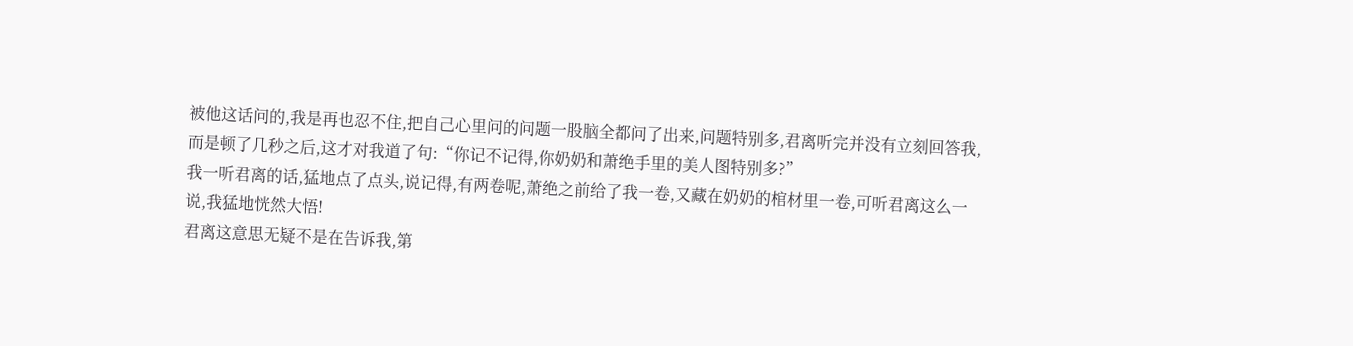被他这话问的,我是再也忍不住,把自己心里问的问题一股脑全都问了出来,问题特别多,君离听完并没有立刻回答我,而是顿了几秒之后,这才对我道了句:“你记不记得,你奶奶和萧绝手里的美人图特别多?”
我一听君离的话,猛地点了点头,说记得,有两卷呢,萧绝之前给了我一卷,又藏在奶奶的棺材里一卷,可听君离这么一说,我猛地恍然大悟!
君离这意思无疑不是在告诉我,第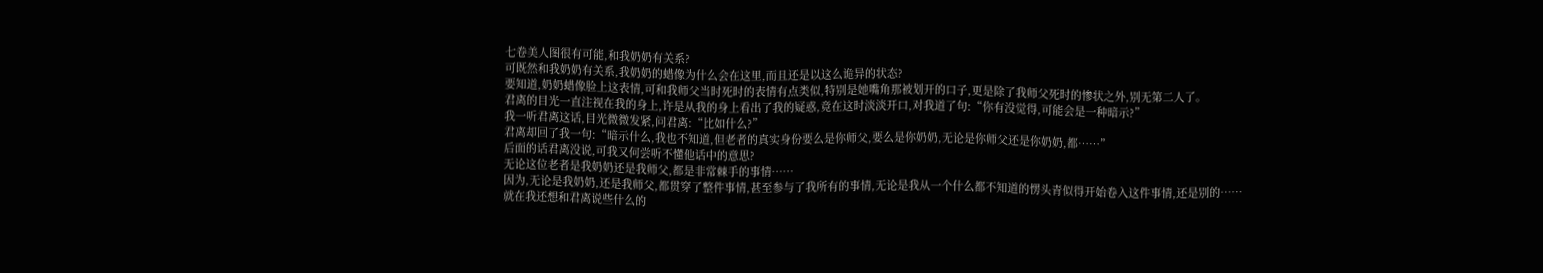七卷美人图很有可能,和我奶奶有关系?
可既然和我奶奶有关系,我奶奶的蜡像为什么会在这里,而且还是以这么诡异的状态?
要知道,奶奶蜡像脸上这表情,可和我师父当时死时的表情有点类似,特别是她嘴角那被划开的口子,更是除了我师父死时的惨状之外,别无第二人了。
君离的目光一直注视在我的身上,许是从我的身上看出了我的疑惑,竟在这时淡淡开口,对我道了句:“你有没觉得,可能会是一种暗示?”
我一听君离这话,目光微微发紧,问君离:“比如什么?”
君离却回了我一句:“暗示什么,我也不知道,但老者的真实身份要么是你师父,要么是你奶奶,无论是你师父还是你奶奶,都……”
后面的话君离没说,可我又何尝听不懂他话中的意思?
无论这位老者是我奶奶还是我师父,都是非常棘手的事情……
因为,无论是我奶奶,还是我师父,都贯穿了整件事情,甚至参与了我所有的事情,无论是我从一个什么都不知道的愣头青似得开始卷入这件事情,还是别的……
就在我还想和君离说些什么的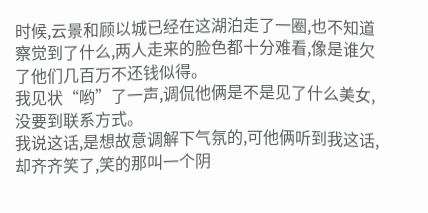时候,云景和顾以城已经在这湖泊走了一圈,也不知道察觉到了什么,两人走来的脸色都十分难看,像是谁欠了他们几百万不还钱似得。
我见状“哟”了一声,调侃他俩是不是见了什么美女,没要到联系方式。
我说这话,是想故意调解下气氛的,可他俩听到我这话,却齐齐笑了,笑的那叫一个阴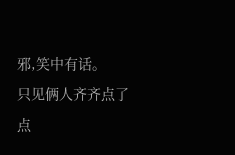邪,笑中有话。
只见俩人齐齐点了点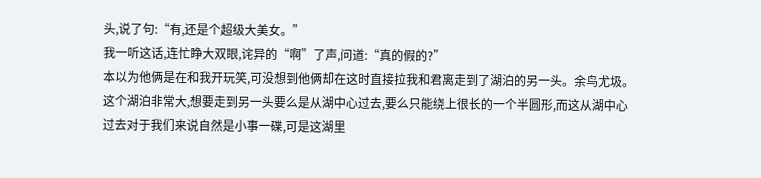头,说了句:“有,还是个超级大美女。”
我一听这话,连忙睁大双眼,诧异的“啊”了声,问道:“真的假的?”
本以为他俩是在和我开玩笑,可没想到他俩却在这时直接拉我和君离走到了湖泊的另一头。余鸟尤圾。
这个湖泊非常大,想要走到另一头要么是从湖中心过去,要么只能绕上很长的一个半圆形,而这从湖中心过去对于我们来说自然是小事一碟,可是这湖里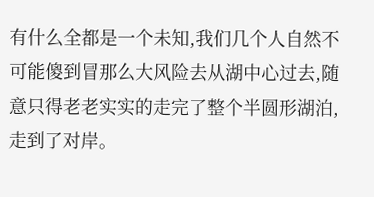有什么全都是一个未知,我们几个人自然不可能傻到冒那么大风险去从湖中心过去,随意只得老老实实的走完了整个半圆形湖泊,走到了对岸。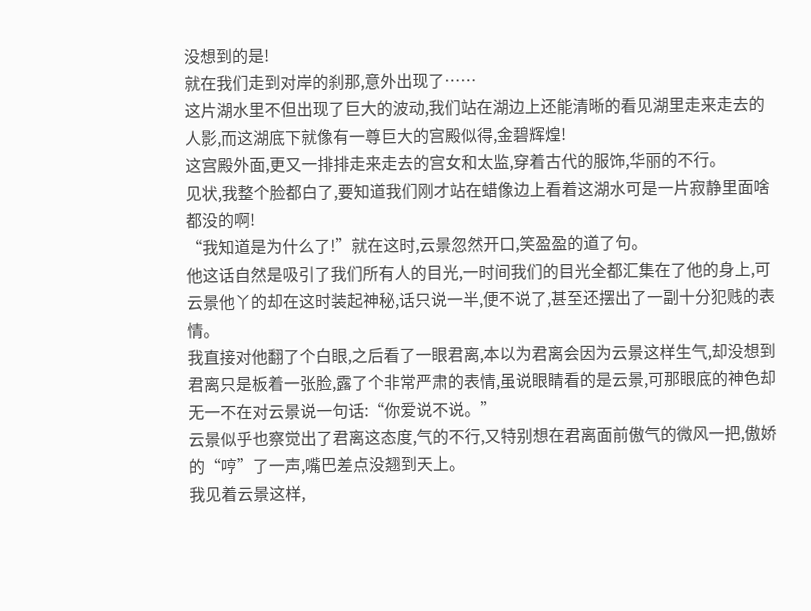没想到的是!
就在我们走到对岸的刹那,意外出现了……
这片湖水里不但出现了巨大的波动,我们站在湖边上还能清晰的看见湖里走来走去的人影,而这湖底下就像有一尊巨大的宫殿似得,金碧辉煌!
这宫殿外面,更又一排排走来走去的宫女和太监,穿着古代的服饰,华丽的不行。
见状,我整个脸都白了,要知道我们刚才站在蜡像边上看着这湖水可是一片寂静里面啥都没的啊!
“我知道是为什么了!”就在这时,云景忽然开口,笑盈盈的道了句。
他这话自然是吸引了我们所有人的目光,一时间我们的目光全都汇集在了他的身上,可云景他丫的却在这时装起神秘,话只说一半,便不说了,甚至还摆出了一副十分犯贱的表情。
我直接对他翻了个白眼,之后看了一眼君离,本以为君离会因为云景这样生气,却没想到君离只是板着一张脸,露了个非常严肃的表情,虽说眼睛看的是云景,可那眼底的神色却无一不在对云景说一句话:“你爱说不说。”
云景似乎也察觉出了君离这态度,气的不行,又特别想在君离面前傲气的微风一把,傲娇的“哼”了一声,嘴巴差点没翘到天上。
我见着云景这样,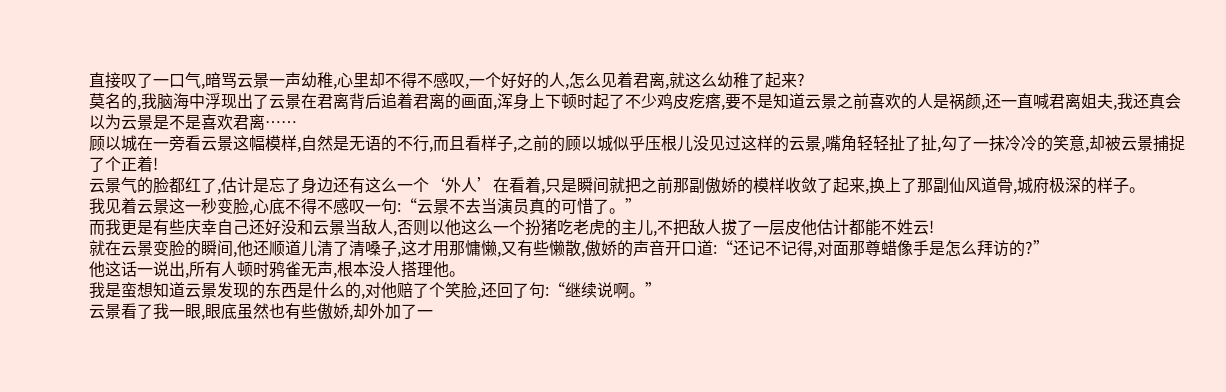直接叹了一口气,暗骂云景一声幼稚,心里却不得不感叹,一个好好的人,怎么见着君离,就这么幼稚了起来?
莫名的,我脑海中浮现出了云景在君离背后追着君离的画面,浑身上下顿时起了不少鸡皮疙瘩,要不是知道云景之前喜欢的人是祸颜,还一直喊君离姐夫,我还真会以为云景是不是喜欢君离……
顾以城在一旁看云景这幅模样,自然是无语的不行,而且看样子,之前的顾以城似乎压根儿没见过这样的云景,嘴角轻轻扯了扯,勾了一抹冷冷的笑意,却被云景捕捉了个正着!
云景气的脸都红了,估计是忘了身边还有这么一个‘外人’在看着,只是瞬间就把之前那副傲娇的模样收敛了起来,换上了那副仙风道骨,城府极深的样子。
我见着云景这一秒变脸,心底不得不感叹一句:“云景不去当演员真的可惜了。”
而我更是有些庆幸自己还好没和云景当敌人,否则以他这么一个扮猪吃老虎的主儿,不把敌人拔了一层皮他估计都能不姓云!
就在云景变脸的瞬间,他还顺道儿清了清嗓子,这才用那慵懒,又有些懒散,傲娇的声音开口道:“还记不记得,对面那尊蜡像手是怎么拜访的?”
他这话一说出,所有人顿时鸦雀无声,根本没人搭理他。
我是蛮想知道云景发现的东西是什么的,对他赔了个笑脸,还回了句:“继续说啊。”
云景看了我一眼,眼底虽然也有些傲娇,却外加了一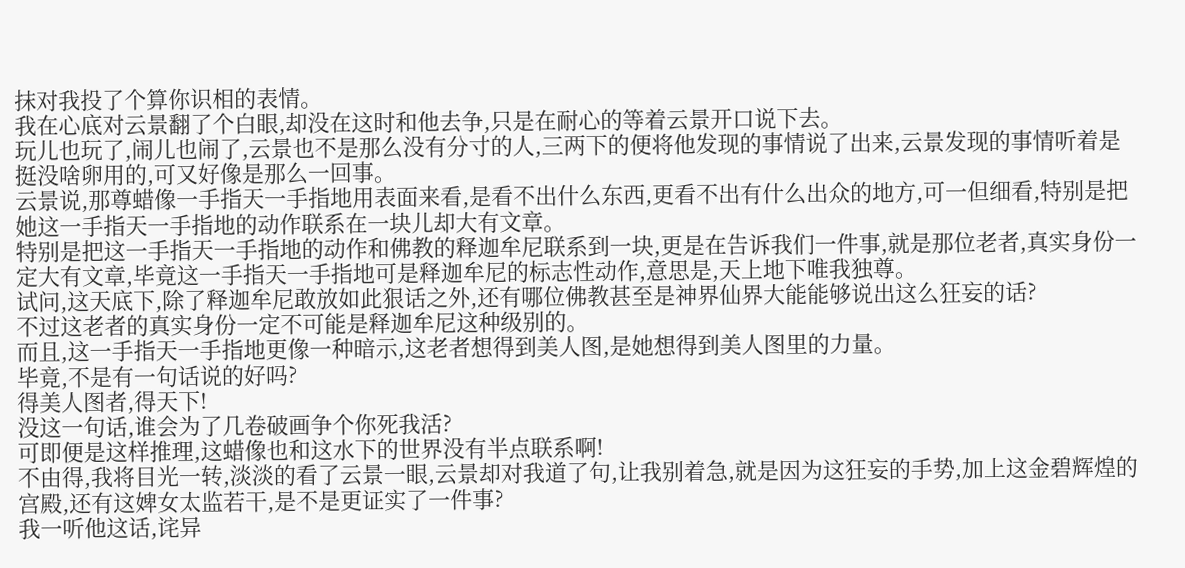抹对我投了个算你识相的表情。
我在心底对云景翻了个白眼,却没在这时和他去争,只是在耐心的等着云景开口说下去。
玩儿也玩了,闹儿也闹了,云景也不是那么没有分寸的人,三两下的便将他发现的事情说了出来,云景发现的事情听着是挺没啥卵用的,可又好像是那么一回事。
云景说,那尊蜡像一手指天一手指地用表面来看,是看不出什么东西,更看不出有什么出众的地方,可一但细看,特别是把她这一手指天一手指地的动作联系在一块儿却大有文章。
特别是把这一手指天一手指地的动作和佛教的释迦牟尼联系到一块,更是在告诉我们一件事,就是那位老者,真实身份一定大有文章,毕竟这一手指天一手指地可是释迦牟尼的标志性动作,意思是,天上地下唯我独尊。
试问,这天底下,除了释迦牟尼敢放如此狠话之外,还有哪位佛教甚至是神界仙界大能能够说出这么狂妄的话?
不过这老者的真实身份一定不可能是释迦牟尼这种级别的。
而且,这一手指天一手指地更像一种暗示,这老者想得到美人图,是她想得到美人图里的力量。
毕竟,不是有一句话说的好吗?
得美人图者,得天下!
没这一句话,谁会为了几卷破画争个你死我活?
可即便是这样推理,这蜡像也和这水下的世界没有半点联系啊!
不由得,我将目光一转,淡淡的看了云景一眼,云景却对我道了句,让我别着急,就是因为这狂妄的手势,加上这金碧辉煌的宫殿,还有这婢女太监若干,是不是更证实了一件事?
我一听他这话,诧异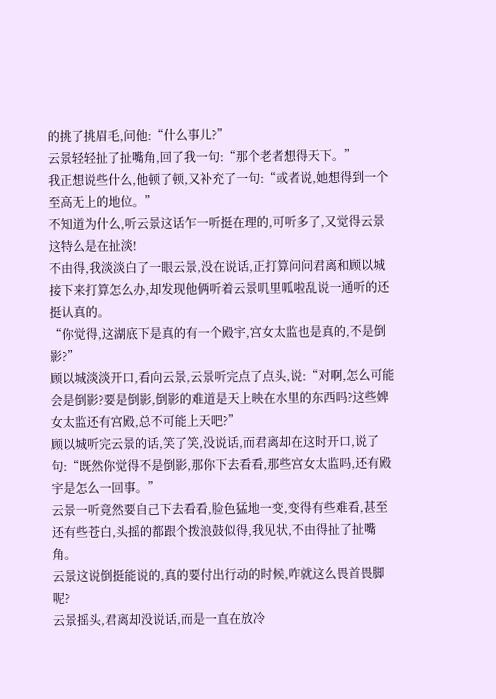的挑了挑眉毛,问他:“什么事儿?”
云景轻轻扯了扯嘴角,回了我一句:“那个老者想得天下。”
我正想说些什么,他顿了顿,又补充了一句:“或者说,她想得到一个至高无上的地位。”
不知道为什么,听云景这话乍一听挺在理的,可听多了,又觉得云景这特么是在扯淡!
不由得,我淡淡白了一眼云景,没在说话,正打算问问君离和顾以城接下来打算怎么办,却发现他俩听着云景叽里呱啦乱说一通听的还挺认真的。
“你觉得,这湖底下是真的有一个殿宇,宫女太监也是真的,不是倒影?”
顾以城淡淡开口,看向云景,云景听完点了点头,说:“对啊,怎么可能会是倒影?要是倒影,倒影的难道是天上映在水里的东西吗?这些婢女太监还有宫殿,总不可能上天吧?”
顾以城听完云景的话,笑了笑,没说话,而君离却在这时开口,说了句:“既然你觉得不是倒影,那你下去看看,那些宫女太监吗,还有殿宇是怎么一回事。”
云景一听竟然要自己下去看看,脸色猛地一变,变得有些难看,甚至还有些苍白,头摇的都跟个拨浪鼓似得,我见状,不由得扯了扯嘴角。
云景这说倒挺能说的,真的要付出行动的时候,咋就这么畏首畏脚呢?
云景摇头,君离却没说话,而是一直在放冷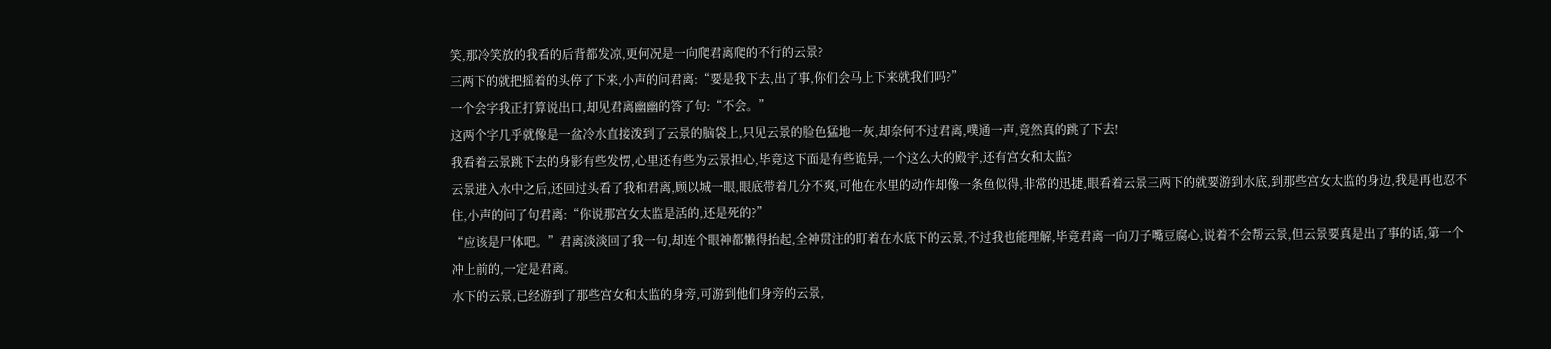笑,那冷笑放的我看的后背都发凉,更何况是一向爬君离爬的不行的云景?
三两下的就把摇着的头停了下来,小声的问君离:“要是我下去,出了事,你们会马上下来就我们吗?”
一个会字我正打算说出口,却见君离幽幽的答了句:“不会。”
这两个字几乎就像是一盆冷水直接泼到了云景的脑袋上,只见云景的脸色猛地一灰,却奈何不过君离,噗通一声,竟然真的跳了下去!
我看着云景跳下去的身影有些发愣,心里还有些为云景担心,毕竟这下面是有些诡异,一个这么大的殿宇,还有宫女和太监?
云景进入水中之后,还回过头看了我和君离,顾以城一眼,眼底带着几分不爽,可他在水里的动作却像一条鱼似得,非常的迅捷,眼看着云景三两下的就要游到水底,到那些宫女太监的身边,我是再也忍不住,小声的问了句君离:“你说那宫女太监是活的,还是死的?”
“应该是尸体吧。”君离淡淡回了我一句,却连个眼神都懒得抬起,全神贯注的盯着在水底下的云景,不过我也能理解,毕竟君离一向刀子嘴豆腐心,说着不会帮云景,但云景要真是出了事的话,第一个冲上前的,一定是君离。
水下的云景,已经游到了那些宫女和太监的身旁,可游到他们身旁的云景,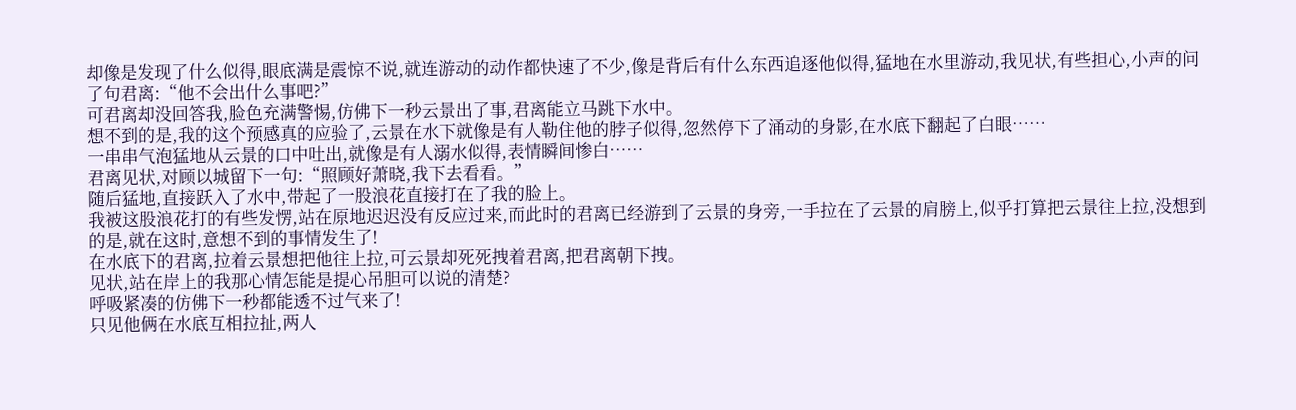却像是发现了什么似得,眼底满是震惊不说,就连游动的动作都快速了不少,像是背后有什么东西追逐他似得,猛地在水里游动,我见状,有些担心,小声的问了句君离:“他不会出什么事吧?”
可君离却没回答我,脸色充满警惕,仿佛下一秒云景出了事,君离能立马跳下水中。
想不到的是,我的这个预感真的应验了,云景在水下就像是有人勒住他的脖子似得,忽然停下了涌动的身影,在水底下翻起了白眼……
一串串气泡猛地从云景的口中吐出,就像是有人溺水似得,表情瞬间惨白……
君离见状,对顾以城留下一句:“照顾好萧晓,我下去看看。”
随后猛地,直接跃入了水中,带起了一股浪花直接打在了我的脸上。
我被这股浪花打的有些发愣,站在原地迟迟没有反应过来,而此时的君离已经游到了云景的身旁,一手拉在了云景的肩膀上,似乎打算把云景往上拉,没想到的是,就在这时,意想不到的事情发生了!
在水底下的君离,拉着云景想把他往上拉,可云景却死死拽着君离,把君离朝下拽。
见状,站在岸上的我那心情怎能是提心吊胆可以说的清楚?
呼吸紧凑的仿佛下一秒都能透不过气来了!
只见他俩在水底互相拉扯,两人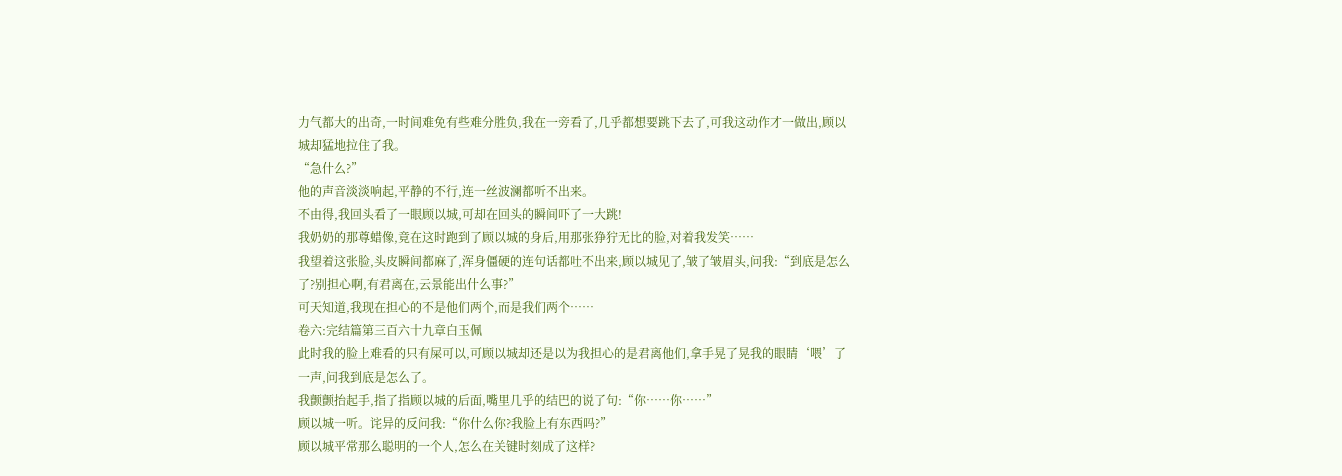力气都大的出奇,一时间难免有些难分胜负,我在一旁看了,几乎都想要跳下去了,可我这动作才一做出,顾以城却猛地拉住了我。
“急什么?”
他的声音淡淡响起,平静的不行,连一丝波澜都听不出来。
不由得,我回头看了一眼顾以城,可却在回头的瞬间吓了一大跳!
我奶奶的那尊蜡像,竟在这时跑到了顾以城的身后,用那张狰狞无比的脸,对着我发笑……
我望着这张脸,头皮瞬间都麻了,浑身僵硬的连句话都吐不出来,顾以城见了,皱了皱眉头,问我:“到底是怎么了?别担心啊,有君离在,云景能出什么事?”
可天知道,我现在担心的不是他们两个,而是我们两个……
卷六:完结篇第三百六十九章白玉佩
此时我的脸上难看的只有屎可以,可顾以城却还是以为我担心的是君离他们,拿手晃了晃我的眼睛‘喂’了一声,问我到底是怎么了。
我颤颤抬起手,指了指顾以城的后面,嘴里几乎的结巴的说了句:“你……你……”
顾以城一听。诧异的反问我:“你什么你?我脸上有东西吗?”
顾以城平常那么聪明的一个人,怎么在关键时刻成了这样?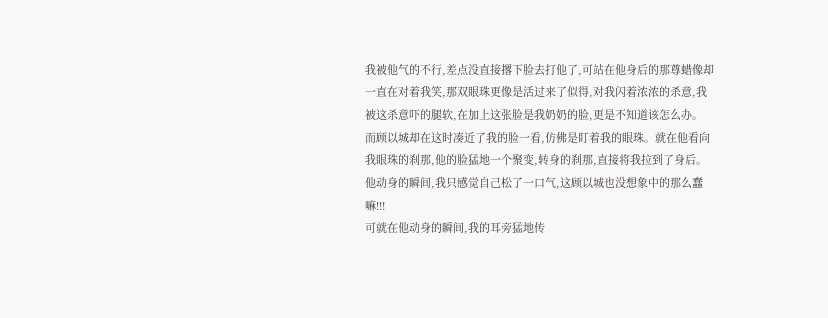我被他气的不行,差点没直接撂下脸去打他了,可站在他身后的那尊蜡像却一直在对着我笑,那双眼珠更像是活过来了似得,对我闪着浓浓的杀意,我被这杀意吓的腿软,在加上这张脸是我奶奶的脸,更是不知道该怎么办。
而顾以城却在这时凑近了我的脸一看,仿佛是盯着我的眼珠。就在他看向我眼珠的刹那,他的脸猛地一个聚变,转身的刹那,直接将我拉到了身后。
他动身的瞬间,我只感觉自己松了一口气,这顾以城也没想象中的那么蠢嘛!!!
可就在他动身的瞬间,我的耳旁猛地传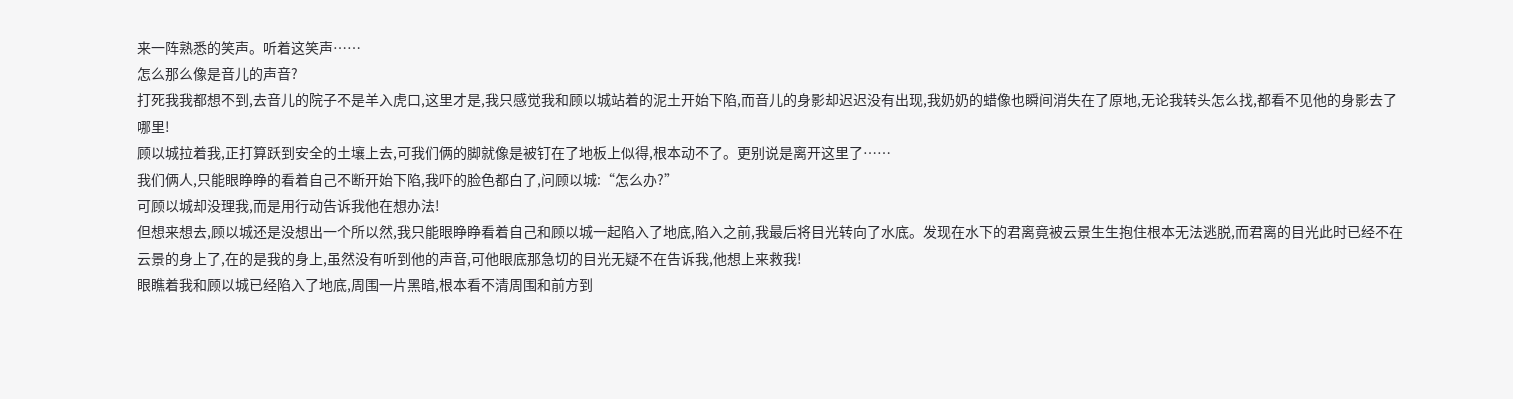来一阵熟悉的笑声。听着这笑声……
怎么那么像是音儿的声音?
打死我我都想不到,去音儿的院子不是羊入虎口,这里才是,我只感觉我和顾以城站着的泥土开始下陷,而音儿的身影却迟迟没有出现,我奶奶的蜡像也瞬间消失在了原地,无论我转头怎么找,都看不见他的身影去了哪里!
顾以城拉着我,正打算跃到安全的土壤上去,可我们俩的脚就像是被钉在了地板上似得,根本动不了。更别说是离开这里了……
我们俩人,只能眼睁睁的看着自己不断开始下陷,我吓的脸色都白了,问顾以城:“怎么办?”
可顾以城却没理我,而是用行动告诉我他在想办法!
但想来想去,顾以城还是没想出一个所以然,我只能眼睁睁看着自己和顾以城一起陷入了地底,陷入之前,我最后将目光转向了水底。发现在水下的君离竟被云景生生抱住根本无法逃脱,而君离的目光此时已经不在云景的身上了,在的是我的身上,虽然没有听到他的声音,可他眼底那急切的目光无疑不在告诉我,他想上来救我!
眼瞧着我和顾以城已经陷入了地底,周围一片黑暗,根本看不清周围和前方到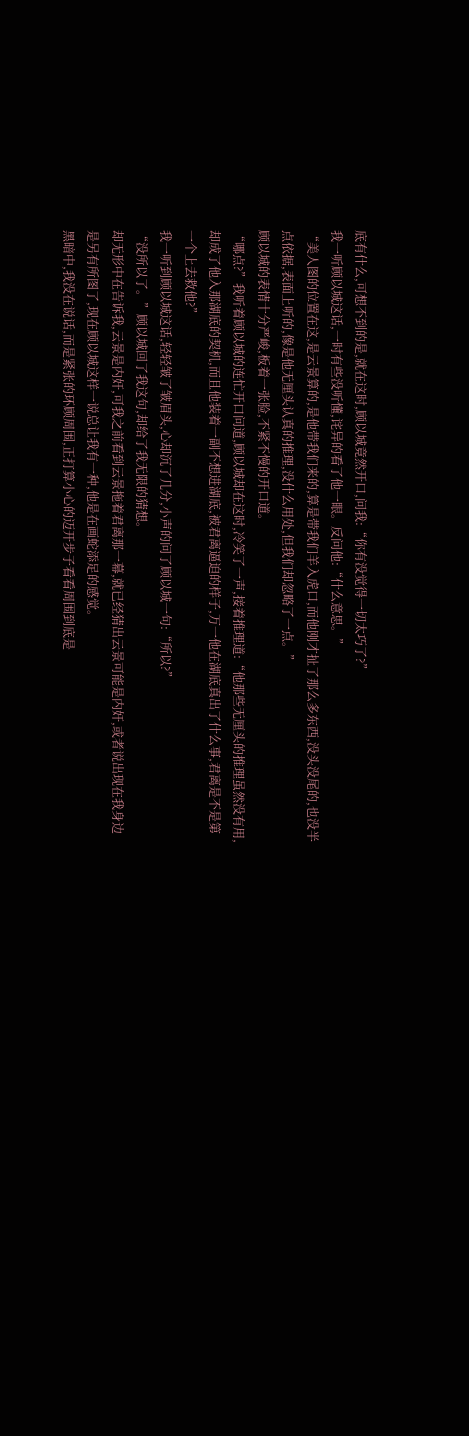底有什么,可想不到的是,就在这时,顾以城竟然开口,问我:“你有没觉得一切太巧了?”
我一听顾以城这话,一时有些没听懂,诧异的看了他一眼。反问他:“什么意思。”
“美人图的位置在这,是云景算的,是他带我们来的,算是带我们羊入虎口,而他刚才扯了那么多东西,没头没尾的,也没半点依据,表面上听的,像是他无厘头认真的推理,没什么用处,但我们却忽略了一点。”
顾以城的表情十分严峻,板着一张脸,不紧不慢的开口道。
“哪点?”我听着顾以城的连忙开口问道,顾以城却在这时,冷笑了一声,接着推理道:“他那些无厘头的推理虽然没有用,却成了他入那湖底的契机,而且他装着一副不想进湖底,被君离逼迫的样子,万一他在湖底真出了什么事,君离是不是第一个上去救他?”
我一听到顾以城这话,轻轻皱了皱眉头,心却沉了几分,小声的问了顾以城一句:“所以?”
“没所以了。”顾以城回了我这句,却给了我无限的猜想。
却无形中在告诉我,云景是内奸,可我之前看到云景拖着君离那一幕,就已经猜出云景可能是内奸,或者说出现在我身边是另有所图了,现在顾以城这样一说总让我有一种,他是在画蛇添足的感觉。
黑暗中,我没在说话,而是紧张的环顾周围,正打算小心的迈开步子看看周围到底是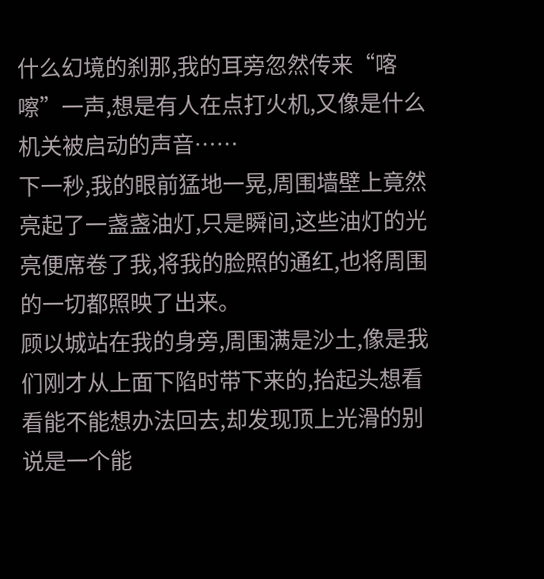什么幻境的刹那,我的耳旁忽然传来“喀嚓”一声,想是有人在点打火机,又像是什么机关被启动的声音……
下一秒,我的眼前猛地一晃,周围墙壁上竟然亮起了一盏盏油灯,只是瞬间,这些油灯的光亮便席卷了我,将我的脸照的通红,也将周围的一切都照映了出来。
顾以城站在我的身旁,周围满是沙土,像是我们刚才从上面下陷时带下来的,抬起头想看看能不能想办法回去,却发现顶上光滑的别说是一个能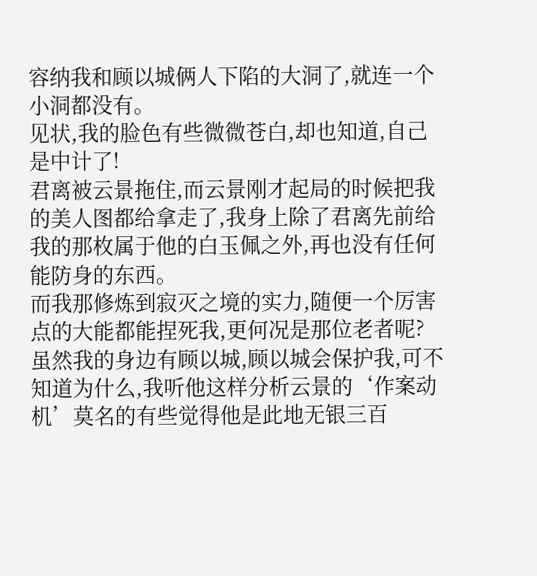容纳我和顾以城俩人下陷的大洞了,就连一个小洞都没有。
见状,我的脸色有些微微苍白,却也知道,自己是中计了!
君离被云景拖住,而云景刚才起局的时候把我的美人图都给拿走了,我身上除了君离先前给我的那枚属于他的白玉佩之外,再也没有任何能防身的东西。
而我那修炼到寂灭之境的实力,随便一个厉害点的大能都能捏死我,更何况是那位老者呢?
虽然我的身边有顾以城,顾以城会保护我,可不知道为什么,我听他这样分析云景的‘作案动机’莫名的有些觉得他是此地无银三百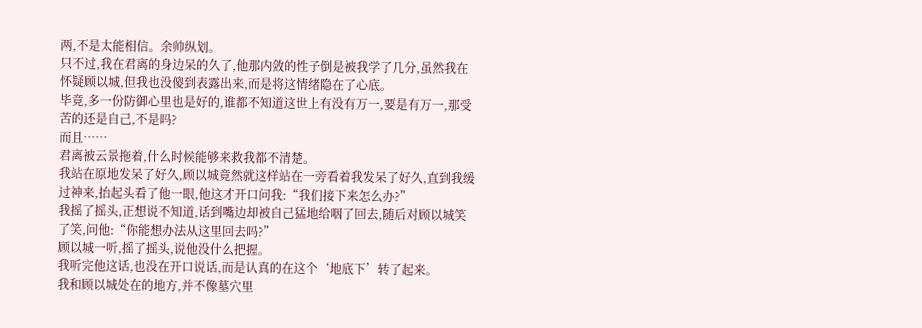两,不是太能相信。余帅纵划。
只不过,我在君离的身边呆的久了,他那内敛的性子倒是被我学了几分,虽然我在怀疑顾以城,但我也没傻到表露出来,而是将这情绪隐在了心底。
毕竟,多一份防御心里也是好的,谁都不知道这世上有没有万一,要是有万一,那受苦的还是自己,不是吗?
而且……
君离被云景拖着,什么时候能够来救我都不清楚。
我站在原地发呆了好久,顾以城竟然就这样站在一旁看着我发呆了好久,直到我缓过神来,抬起头看了他一眼,他这才开口问我:“我们接下来怎么办?”
我摇了摇头,正想说不知道,话到嘴边却被自己猛地给咽了回去,随后对顾以城笑了笑,问他:“你能想办法从这里回去吗?”
顾以城一听,摇了摇头,说他没什么把握。
我听完他这话,也没在开口说话,而是认真的在这个‘地底下’转了起来。
我和顾以城处在的地方,并不像墓穴里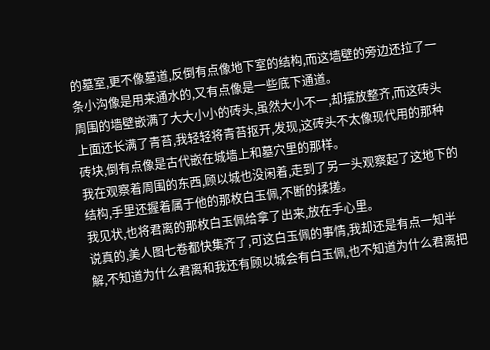的墓室,更不像墓道,反倒有点像地下室的结构,而这墙壁的旁边还拉了一条小沟像是用来通水的,又有点像是一些底下通道。
周围的墙壁嵌满了大大小小的砖头,虽然大小不一,却摆放整齐,而这砖头上面还长满了青苔,我轻轻将青苔抠开,发现,这砖头不太像现代用的那种砖块,倒有点像是古代嵌在城墙上和墓穴里的那样。
我在观察着周围的东西,顾以城也没闲着,走到了另一头观察起了这地下的结构,手里还握着属于他的那枚白玉佩,不断的揉搓。
我见状,也将君离的那枚白玉佩给拿了出来,放在手心里。
说真的,美人图七卷都快集齐了,可这白玉佩的事情,我却还是有点一知半解,不知道为什么君离和我还有顾以城会有白玉佩,也不知道为什么君离把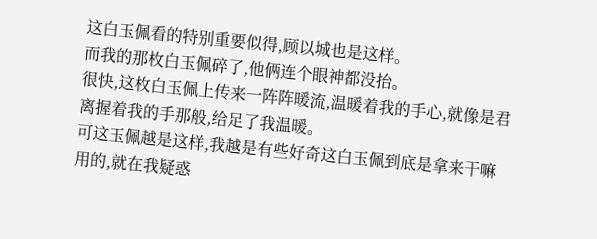这白玉佩看的特别重要似得,顾以城也是这样。
而我的那枚白玉佩碎了,他俩连个眼神都没抬。
很快,这枚白玉佩上传来一阵阵暖流,温暖着我的手心,就像是君离握着我的手那般,给足了我温暖。
可这玉佩越是这样,我越是有些好奇这白玉佩到底是拿来干嘛用的,就在我疑惑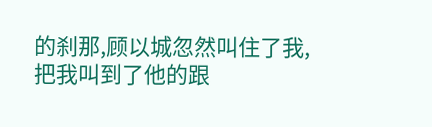的刹那,顾以城忽然叫住了我,把我叫到了他的跟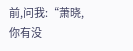前,问我:“萧晓,你有没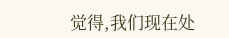觉得,我们现在处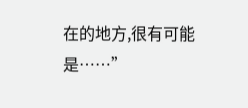在的地方,很有可能是……”